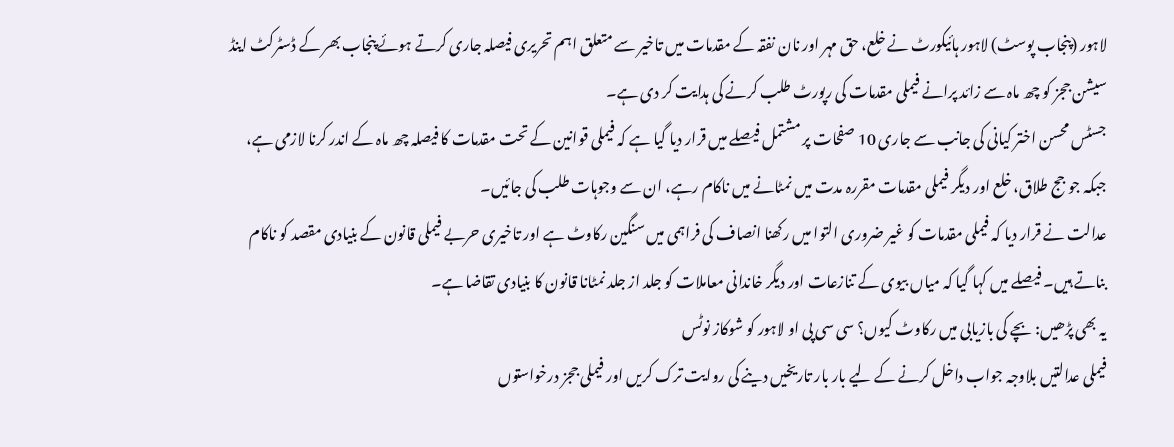لاہور (پنجاب پوسٹ) لاہور ہائیکورٹ نے خلع، حق مہر اور نان نفقہ کے مقدمات میں تاخیر سے متعلق اہم تحریری فیصلہ جاری کرتے ہوئے پنجاب بھر کے ڈسٹرکٹ اینڈ سیشن ججز کو چھ ماہ سے زائد پرانے فیملی مقدمات کی رپورٹ طلب کرنے کی ہدایت کر دی ہے۔
جسٹس محسن اختر کیانی کی جانب سے جاری 10 صفحات پر مشتمل فیصلے میں قرار دیا گیا ہے کہ فیملی قوانین کے تحت مقدمات کا فیصلہ چھ ماہ کے اندر کرنا لازمی ہے، جبکہ جو جج طلاق، خلع اور دیگر فیملی مقدمات مقررہ مدت میں نمٹانے میں ناکام رہے، ان سے وجوہات طلب کی جائیں۔
عدالت نے قرار دیا کہ فیملی مقدمات کو غیر ضروری التوا میں رکھنا انصاف کی فراہمی میں سنگین رکاوٹ ہے اور تاخیری حربے فیملی قانون کے بنیادی مقصد کو ناکام بناتے ہیں۔ فیصلے میں کہا گیا کہ میاں بیوی کے تنازعات اور دیگر خاندانی معاملات کو جلد از جلد نمٹانا قانون کا بنیادی تقاضا ہے۔
یہ بھی پڑھیں: بچے کی بازیابی میں رکاوٹ کیوں؟ سی سی پی او لاہور کو شوکاز نوٹس
فیملی عدالتیں بلاوجہ جواب داخل کرنے کے لیے بار بار تاریخیں دینے کی روایت ترک کریں اور فیملی ججز درخواستوں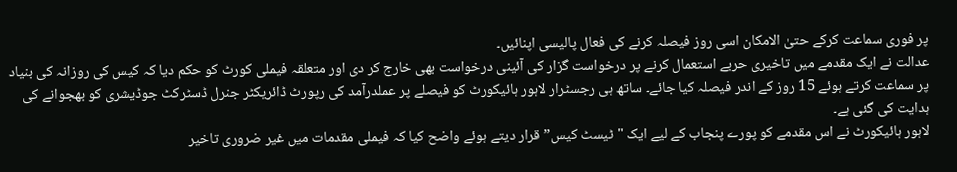پر فوری سماعت کرکے حتیٰ الامکان اسی روز فیصلہ کرنے کی فعال پالیسی اپنائیں۔
عدالت نے ایک مقدمے میں تاخیری حربے استعمال کرنے پر درخواست گزار کی آئینی درخواست بھی خارج کر دی اور متعلقہ فیملی کورٹ کو حکم دیا کہ کیس کی روزانہ کی بنیاد پر سماعت کرتے ہوئے 15 روز کے اندر فیصلہ کیا جائے۔ ساتھ ہی رجسٹرار لاہور ہائیکورٹ کو فیصلے پر عملدرآمد کی رپورٹ ڈائریکٹر جنرل ڈسٹرکٹ جوڈیشری کو بھجوانے کی ہدایت کی گئی ہے۔
لاہور ہائیکورٹ نے اس مقدمے کو پورے پنجاب کے لیے ایک "ٹیسٹ کیس” قرار دیتے ہوئے واضح کیا کہ فیملی مقدمات میں غیر ضروری تاخیر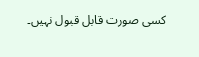کسی صورت قابل قبول نہیں۔